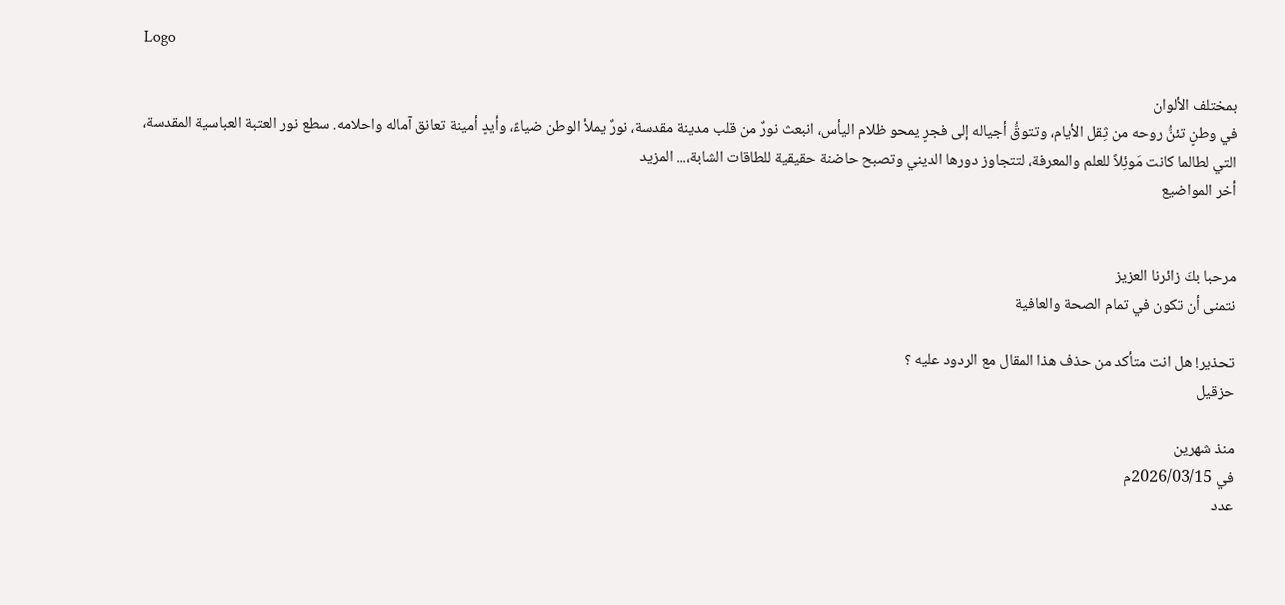Logo

بمختلف الألوان
في وطنٍ تئنُّ روحه من ثِقل الأيام، وتتوقُّ أجياله إلى فجرٍ يمحو ظلام اليأس، انبعث نورٌ من قلب مدينة مقدسة، نورٌ يملأ الوطن ضياءً، وأيدٍ أمينة تعانق آماله واحلامه. سطع نور العتبة العباسية المقدسة، التي لطالما كانت مَوئِلاً للعلم والمعرفة، لتتجاوز دورها الديني وتصبح حاضنة حقيقية للطاقات الشابة،... المزيد
أخر المواضيع


مرحبا بكَ زائرنا العزيز
نتمنى أن تكون في تمام الصحة والعافية

تحذير! هل انت متأكد من حذف هذا المقال مع الردود عليه ؟
حزقيل

منذ شهرين
في 2026/03/15م
عدد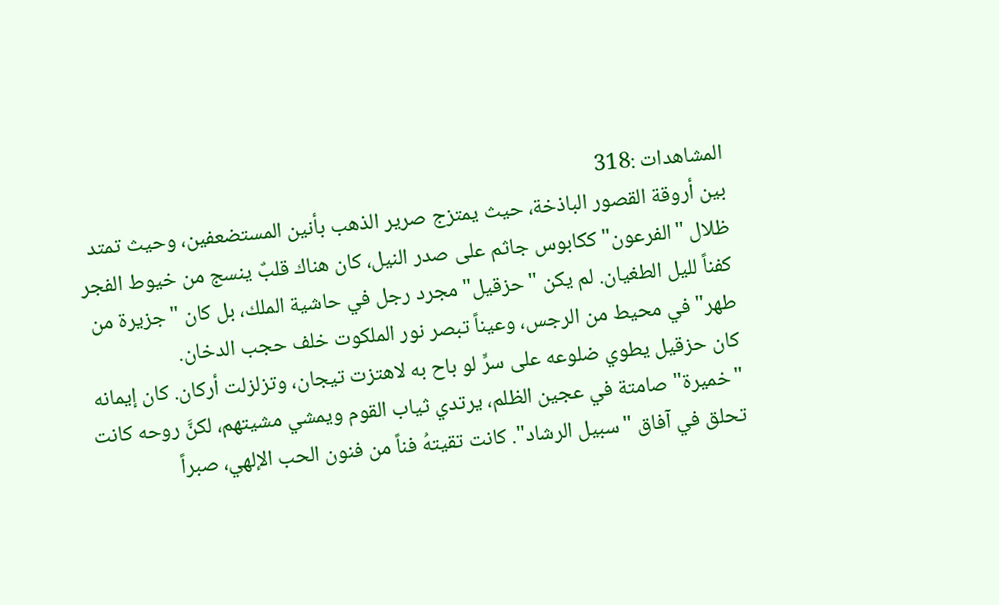المشاهدات :318
بين أروقة القصور الباذخة، حيث يمتزج صرير الذهب بأنين المستضعفين، وحيث تمتد ظلال "الفرعون" ككابوس جاثم على صدر النيل، كان هناك قلبٌ ينسج من خيوط الفجر كفناً لليل الطغيان. لم يكن "حزقيل" مجرد رجل في حاشية الملك، بل كان "جزيرة من طهر" في محيط من الرجس، وعيناً تبصر نور الملكوت خلف حجب الدخان.
كان حزقيل يطوي ضلوعه على سرٍّ لو باح به لاهتزت تيجان، وتزلزلت أركان. كان إيمانه "خميرة" صامتة في عجين الظلم، يرتدي ثياب القوم ويمشي مشيتهم، لكنَّ روحه كانت تحلق في آفاق "سبيل الرشاد". كانت تقيتهُ فناً من فنون الحب الإلهي، صبراً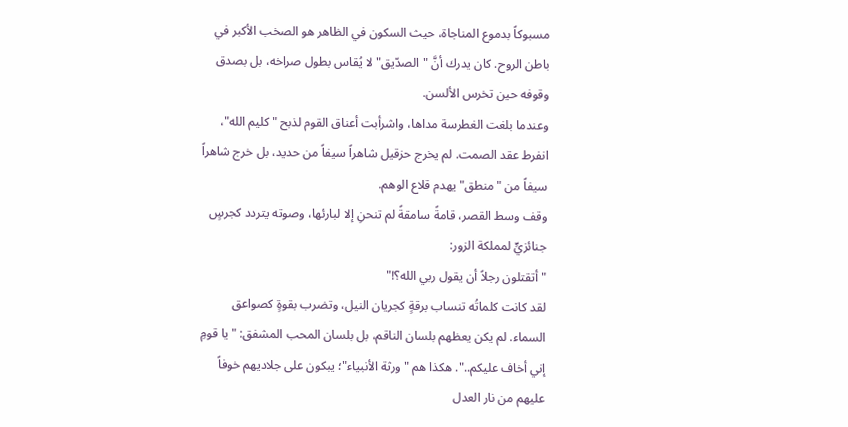مسبوكاً بدموع المناجاة، حيث السكون في الظاهر هو الصخب الأكبر في باطن الروح. كان يدرك أنَّ "الصدّيق" لا يُقاس بطول صراخه، بل بصدق وقوفه حين تخرس الألسن.
وعندما بلغت الغطرسة مداها، واشرأبت أعناق القوم لذبح "كليم الله"، انفرط عقد الصمت. لم يخرج حزقيل شاهراً سيفاً من حديد، بل خرج شاهراً سيفاً من "منطق" يهدم قلاع الوهم.
وقف وسط القصر، قامةً سامقةً لم تنحنِ إلا لبارئها، وصوته يتردد كجرسٍ جنائزيٍّ لمملكة الزور:
"أتقتلون رجلاً أن يقول ربي الله؟!"
لقد كانت كلماتُه تنساب برقةٍ كجريان النيل، وتضرب بقوةٍ كصواعق السماء. لم يكن يعظهم بلسان الناقم، بل بلسان المحب المشفق: "يا قومِ إني أخاف عليكم..". هكذا هم "ورثة الأنبياء"؛ يبكون على جلاديهم خوفاً عليهم من نار العدل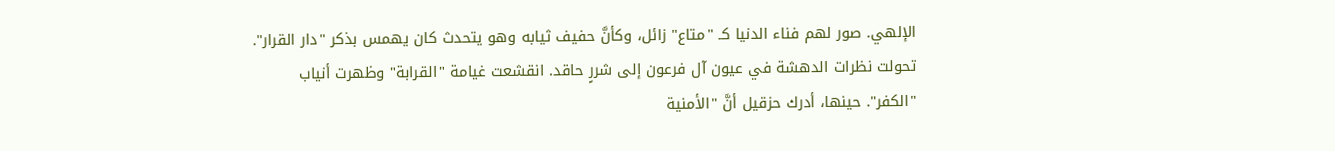الإلهي. صور لهم فناء الدنيا كـ "متاع" زائل، وكأنَّ حفيف ثيابه وهو يتحدث كان يهمس بذكر "دار القرار".
تحولت نظرات الدهشة في عيون آل فرعون إلى شررٍ حاقد. انقشعت غيامة "القرابة" وظهرت أنياب "الكفر". حينها، أدرك حزقيل أنَّ "الأمنية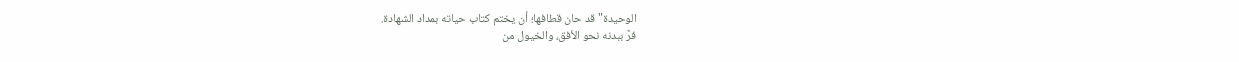الوحيدة" قد حان قطافها؛ أن يختم كتاب حياته بمداد الشهادة.
فرَّ ببدنه نحو الأفق، والخيول من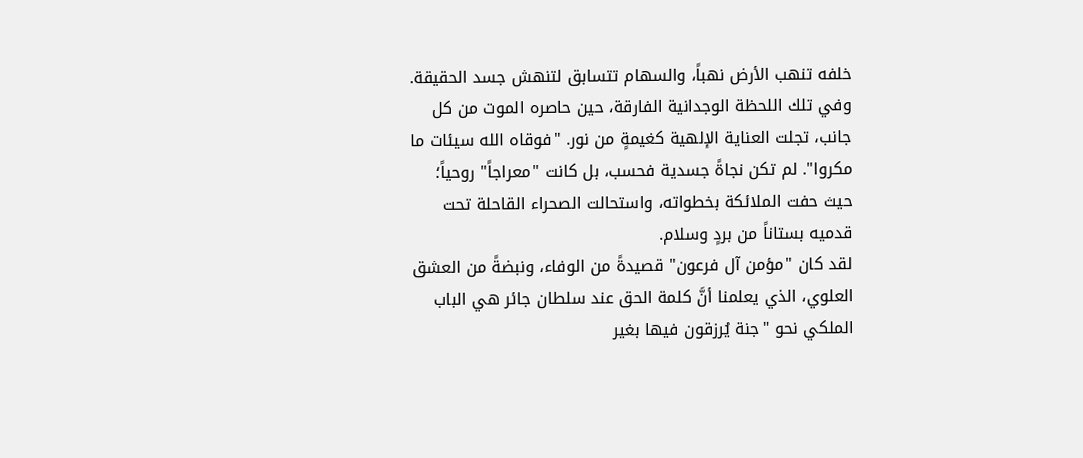خلفه تنهب الأرض نهباً، والسهام تتسابق لتنهش جسد الحقيقة. وفي تلك اللحظة الوجدانية الفارقة، حين حاصره الموت من كل جانب، تجلت العناية الإلهية كغيمةٍ من نور. "فوقاه الله سيئات ما مكروا". لم تكن نجاةً جسدية فحسب، بل كانت "معراجاً" روحياً؛ حيث حفت الملائكة بخطواته، واستحالت الصحراء القاحلة تحت قدميه بستاناً من بردٍ وسلام.
لقد كان "مؤمن آل فرعون" قصيدةً من الوفاء، ونبضةً من العشق العلوي، الذي يعلمنا أنَّ كلمة الحق عند سلطان جائر هي الباب الملكي نحو "جنة يُرزقون فيها بغير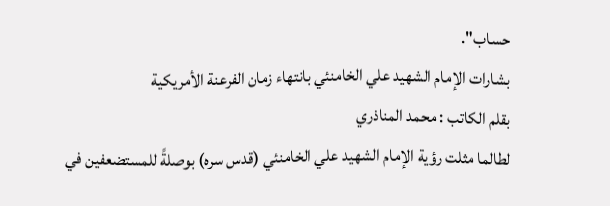حساب".
بشارات الإمام الشهيد علي الخامنئي بانتهاء زمان الفرعنة الأمريكية
بقلم الكاتب : محمد المناذري
لطالما مثلت رؤية الإمام الشهيد علي الخامنئي (قدس سره) بوصلةً للمستضعفين في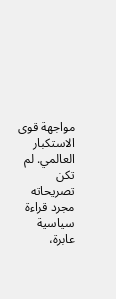مواجهة قوى الاستكبار العالمي. لم تكن تصريحاته مجرد قراءة سياسية عابرة،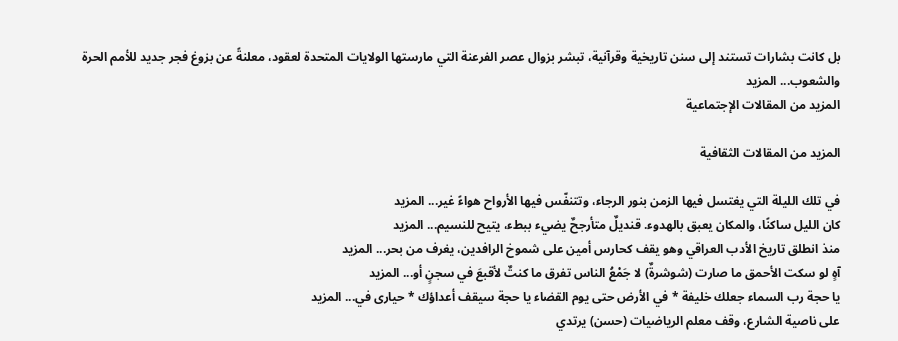بل كانت بشارات تستند إلى سنن تاريخية وقرآنية، تبشر بزوال عصر الفرعنة التي مارستها الولايات المتحدة لعقود، معلنةً عن بزوغ فجر جديد للأمم الحرة والشعوب... المزيد
المزيد من المقالات الإجتماعية

المزيد من المقالات الثقافية

في تلك الليلة التي يغتسل فيها الزمن بنور الرجاء، وتتنفّس فيها الأرواح هواءً غير... المزيد
كان الليل ساكنًا، والمكان يعبق بالهدوء. قنديلٌ متأرجحٌ يضيء ببطء، يتيح للنسيم... المزيد
منذ انطلق تاريخ الأدب العراقي وهو يقف كحارس أمين على شموخ الرافدين، يغرف من بحر... المزيد
آهٍ لو سكت الأحمق ما صارت (شوشرةٌ) لا جَمْعُ الناس تفرق ما كنتٌ لأقبعَ في سجنٍ أو... المزيد
يا حجة رب السماء جعلك خليفة * في الأرض حتى يوم القضاء يا حجة سيقف أعداؤك * حيارى في... المزيد
على ناصية الشارع، وقف معلم الرياضيات (حسن) يرتدي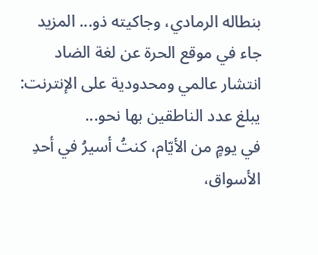بنطاله الرمادي، وجاكيته ذو... المزيد
جاء في موقع الحرة عن لغة الضاد انتشار عالمي ومحدودية على الإنترنت: يبلغ عدد الناطقين بها نحو...
في يومٍ من الأيّام، كنتُ أسيرُ في أحدِ الأسواق،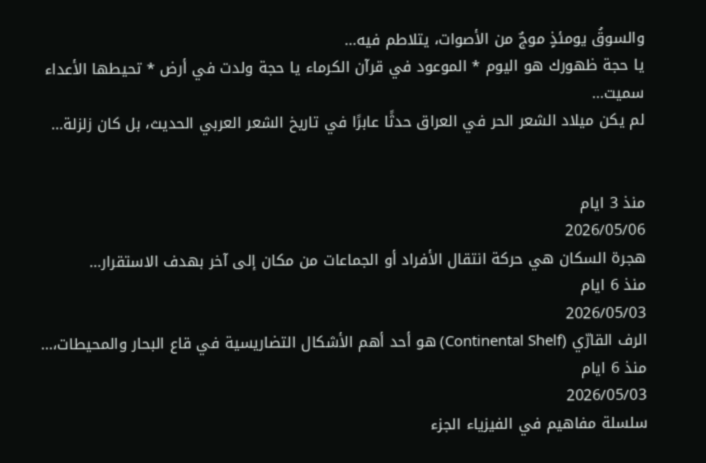والسوقُ يومئذٍ موجٌ من الأصوات، يتلاطم فيه...
يا حجة ظهورك هو اليوم * الموعود في قرآن الكرماء يا حجة ولدت في أرض * تحيطها الأعداء سميت...
لم يكن ميلاد الشعر الحر في العراق حدثًا عابرًا في تاريخ الشعر العربي الحديث، بل كان زلزلة...


منذ 3 ايام
2026/05/06
هجرة السكان هي حركة انتقال الأفراد أو الجماعات من مكان إلى آخر بهدف الاستقرار...
منذ 6 ايام
2026/05/03
الرف القارّي (Continental Shelf) هو أحد أهم الأشكال التضاريسية في قاع البحار والمحيطات،...
منذ 6 ايام
2026/05/03
سلسلة مفاهيم في الفيزياء الجزء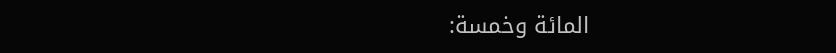المائة وخمسة: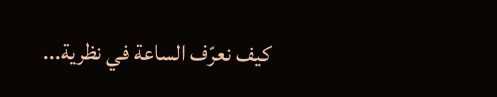كيف نعرّف الساعة في نظرية...